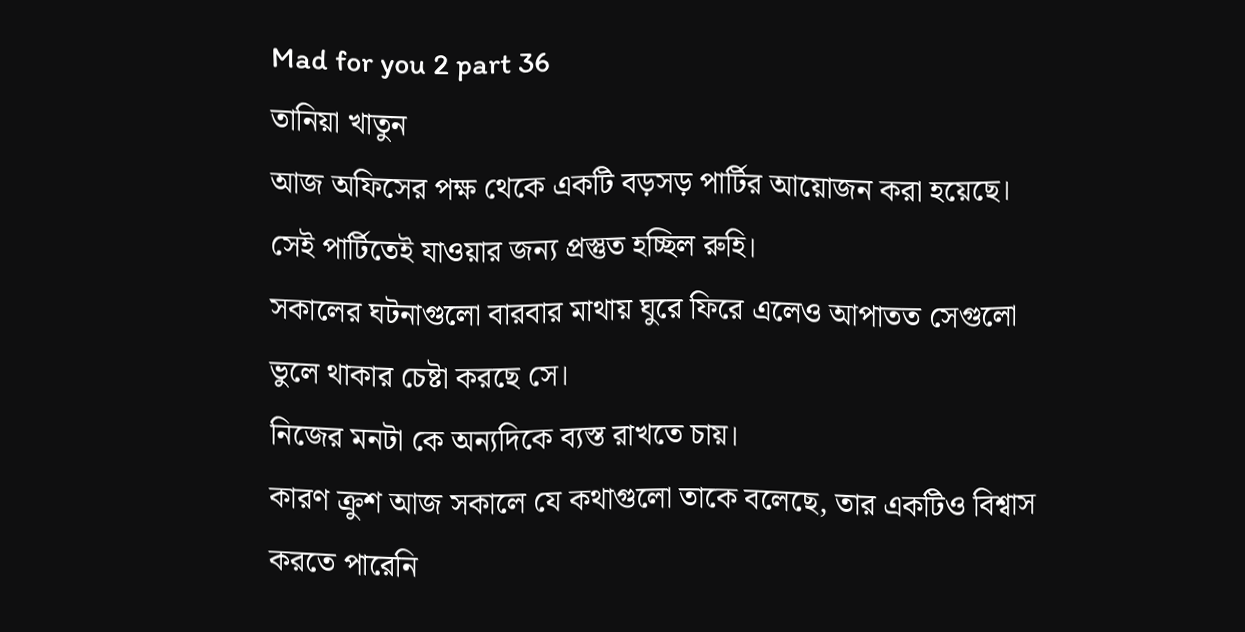Mad for you 2 part 36
তানিয়া খাতুন
আজ অফিসের পক্ষ থেকে একটি বড়সড় পার্টির আয়োজন করা হয়েছে।
সেই পার্টিতেই যাওয়ার জন্য প্রস্তুত হচ্ছিল রুহি।
সকালের ঘটনাগুলো বারবার মাথায় ঘুরে ফিরে এলেও আপাতত সেগুলো ভুলে থাকার চেষ্টা করছে সে।
নিজের মনটা কে অন্যদিকে ব্যস্ত রাখতে চায়।
কারণ ক্ৰুশ আজ সকালে যে কথাগুলো তাকে বলেছে, তার একটিও বিশ্বাস করতে পারেনি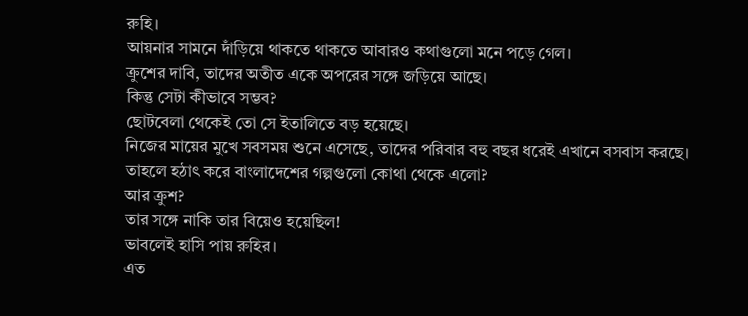রুহি।
আয়নার সামনে দাঁড়িয়ে থাকতে থাকতে আবারও কথাগুলো মনে পড়ে গেল।
ক্ৰুশের দাবি, তাদের অতীত একে অপরের সঙ্গে জড়িয়ে আছে।
কিন্তু সেটা কীভাবে সম্ভব?
ছোটবেলা থেকেই তো সে ইতালিতে বড় হয়েছে।
নিজের মায়ের মুখে সবসময় শুনে এসেছে, তাদের পরিবার বহু বছর ধরেই এখানে বসবাস করছে।
তাহলে হঠাৎ করে বাংলাদেশের গল্পগুলো কোথা থেকে এলো?
আর ক্ৰুশ?
তার সঙ্গে নাকি তার বিয়েও হয়েছিল!
ভাবলেই হাসি পায় রুহির।
এত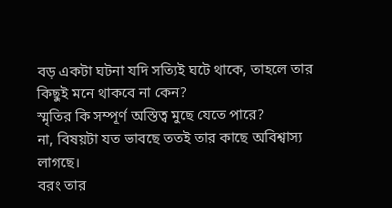বড় একটা ঘটনা যদি সত্যিই ঘটে থাকে, তাহলে তার কিছুই মনে থাকবে না কেন?
স্মৃতির কি সম্পূর্ণ অস্তিত্ব মুছে যেতে পারে?
না, বিষয়টা যত ভাবছে ততই তার কাছে অবিশ্বাস্য লাগছে।
বরং তার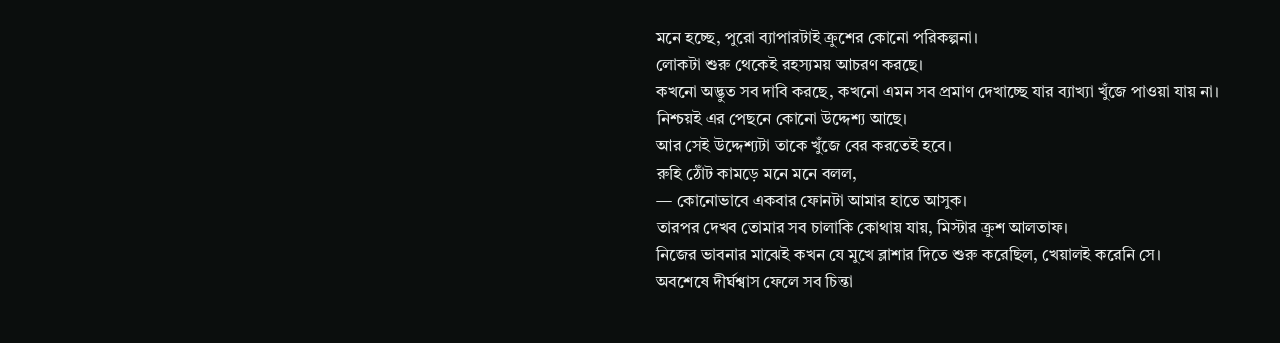মনে হচ্ছে, পুরো ব্যাপারটাই ক্ৰুশের কোনো পরিকল্পনা।
লোকটা শুরু থেকেই রহস্যময় আচরণ করছে।
কখনো অদ্ভুত সব দাবি করছে, কখনো এমন সব প্রমাণ দেখাচ্ছে যার ব্যাখ্যা খুঁজে পাওয়া যায় না।
নিশ্চয়ই এর পেছনে কোনো উদ্দেশ্য আছে।
আর সেই উদ্দেশ্যটা তাকে খুঁজে বের করতেই হবে।
রুহি ঠোঁট কামড়ে মনে মনে বলল,
— কোনোভাবে একবার ফোনটা আমার হাতে আসুক।
তারপর দেখব তোমার সব চালাকি কোথায় যায়, মিস্টার ক্ৰুশ আলতাফ।
নিজের ভাবনার মাঝেই কখন যে মুখে ব্লাশার দিতে শুরু করেছিল, খেয়ালই করেনি সে।
অবশেষে দীর্ঘশ্বাস ফেলে সব চিন্তা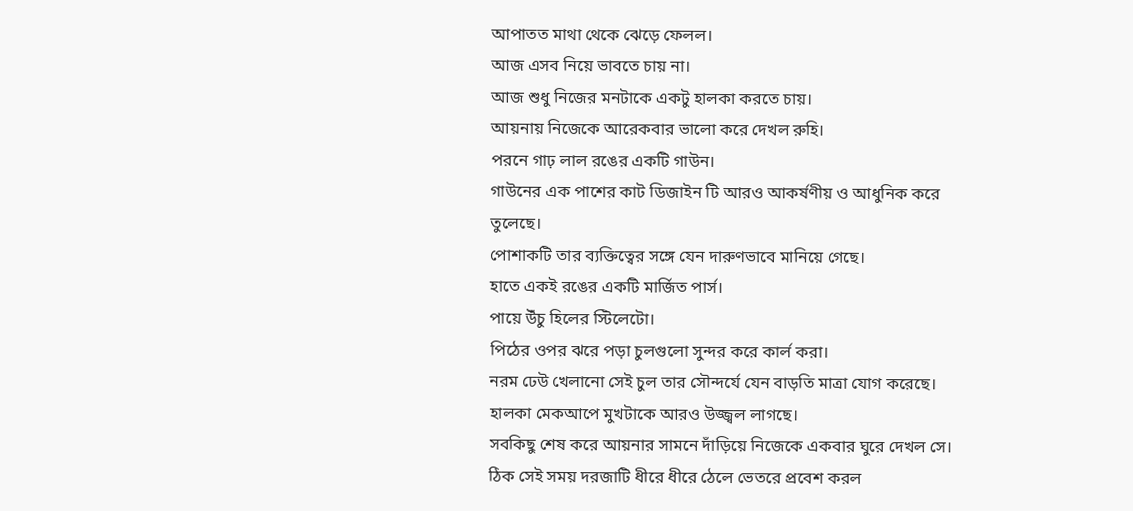আপাতত মাথা থেকে ঝেড়ে ফেলল।
আজ এসব নিয়ে ভাবতে চায় না।
আজ শুধু নিজের মনটাকে একটু হালকা করতে চায়।
আয়নায় নিজেকে আরেকবার ভালো করে দেখল রুহি।
পরনে গাঢ় লাল রঙের একটি গাউন।
গাউনের এক পাশের কাট ডিজাইন টি আরও আকর্ষণীয় ও আধুনিক করে তুলেছে।
পোশাকটি তার ব্যক্তিত্বের সঙ্গে যেন দারুণভাবে মানিয়ে গেছে।
হাতে একই রঙের একটি মার্জিত পার্স।
পায়ে উঁচু হিলের স্টিলেটো।
পিঠের ওপর ঝরে পড়া চুলগুলো সুন্দর করে কার্ল করা।
নরম ঢেউ খেলানো সেই চুল তার সৌন্দর্যে যেন বাড়তি মাত্রা যোগ করেছে।
হালকা মেকআপে মুখটাকে আরও উজ্জ্বল লাগছে।
সবকিছু শেষ করে আয়নার সামনে দাঁড়িয়ে নিজেকে একবার ঘুরে দেখল সে।
ঠিক সেই সময় দরজাটি ধীরে ধীরে ঠেলে ভেতরে প্রবেশ করল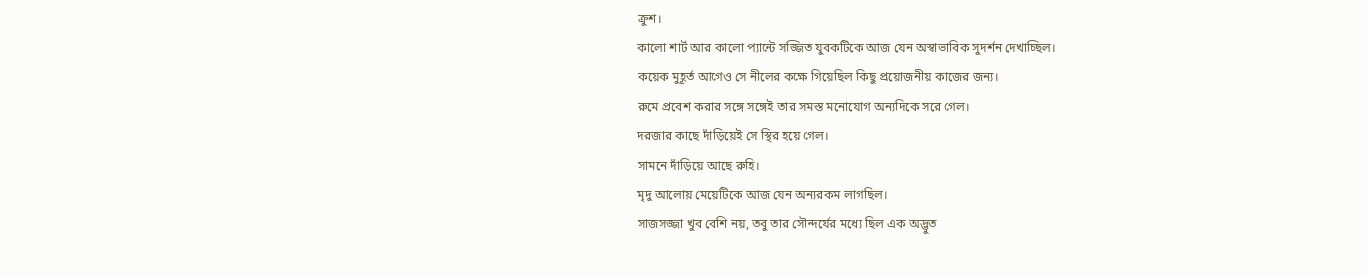ক্ৰুশ।
কালো শার্ট আর কালো প্যান্টে সজ্জিত যুবকটিকে আজ যেন অস্বাভাবিক সুদর্শন দেখাচ্ছিল।
কয়েক মুহূর্ত আগেও সে নীলের কক্ষে গিয়েছিল কিছু প্রয়োজনীয় কাজের জন্য।
রুমে প্রবেশ করার সঙ্গে সঙ্গেই তার সমস্ত মনোযোগ অন্যদিকে সরে গেল।
দরজার কাছে দাঁড়িয়েই সে স্থির হয়ে গেল।
সামনে দাঁড়িয়ে আছে রুহি।
মৃদু আলোয় মেয়েটিকে আজ যেন অন্যরকম লাগছিল।
সাজসজ্জা খুব বেশি নয়, তবু তার সৌন্দর্যের মধ্যে ছিল এক অদ্ভুত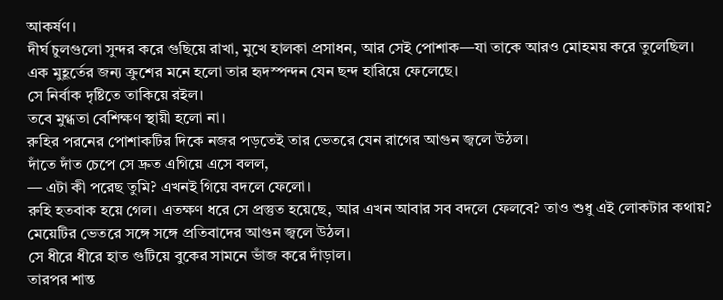আকর্ষণ।
দীর্ঘ চুলগুলো সুন্দর করে গুছিয়ে রাখা, মুখে হালকা প্রসাধন, আর সেই পোশাক—যা তাকে আরও মোহময় করে তুলেছিল।
এক মুহূর্তের জন্য ক্ৰুশের মনে হলো তার হৃদস্পন্দন যেন ছন্দ হারিয়ে ফেলেছে।
সে নির্বাক দৃষ্টিতে তাকিয়ে রইল।
তবে মুগ্ধতা বেশিক্ষণ স্থায়ী হলো না।
রুহির পরনের পোশাকটির দিকে নজর পড়তেই তার ভেতরে যেন রাগের আগুন জ্বলে উঠল।
দাঁতে দাঁত চেপে সে দ্রুত এগিয়ে এসে বলল,
— এটা কী পরেছ তুমি? এখনই গিয়ে বদলে ফেলো।
রুহি হতবাক হয়ে গেল। এতক্ষণ ধরে সে প্রস্তুত হয়েছে, আর এখন আবার সব বদলে ফেলবে? তাও শুধু এই লোকটার কথায়?
মেয়েটির ভেতরে সঙ্গে সঙ্গে প্রতিবাদের আগুন জ্বলে উঠল।
সে ধীরে ধীরে হাত গুটিয়ে বুকের সামনে ভাঁজ করে দাঁড়াল।
তারপর শান্ত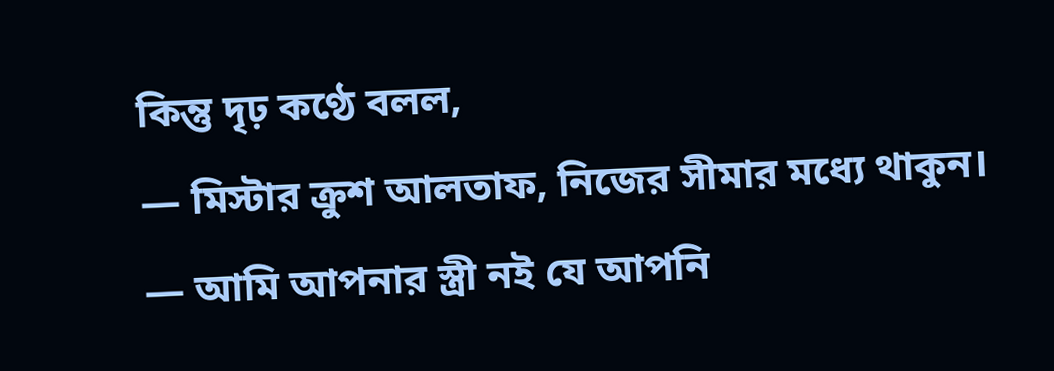কিন্তু দৃঢ় কণ্ঠে বলল,
— মিস্টার ক্ৰুশ আলতাফ, নিজের সীমার মধ্যে থাকুন।
— আমি আপনার স্ত্রী নই যে আপনি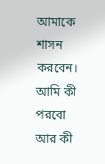আমাকে শাসন করবেন।
আমি কী পরবো আর কী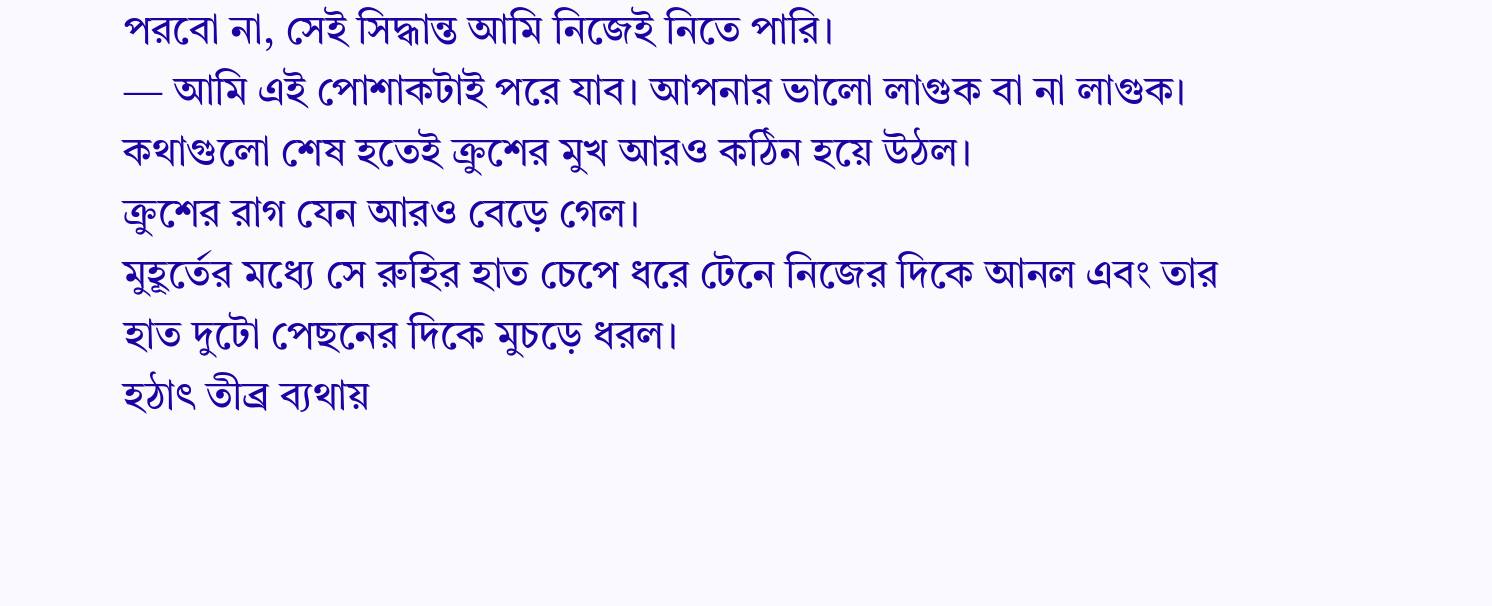পরবো না, সেই সিদ্ধান্ত আমি নিজেই নিতে পারি।
— আমি এই পোশাকটাই পরে যাব। আপনার ভালো লাগুক বা না লাগুক।
কথাগুলো শেষ হতেই ক্ৰুশের মুখ আরও কঠিন হয়ে উঠল।
ক্ৰুশের রাগ যেন আরও বেড়ে গেল।
মুহূর্তের মধ্যে সে রুহির হাত চেপে ধরে টেনে নিজের দিকে আনল এবং তার হাত দুটো পেছনের দিকে মুচড়ে ধরল।
হঠাৎ তীব্র ব্যথায়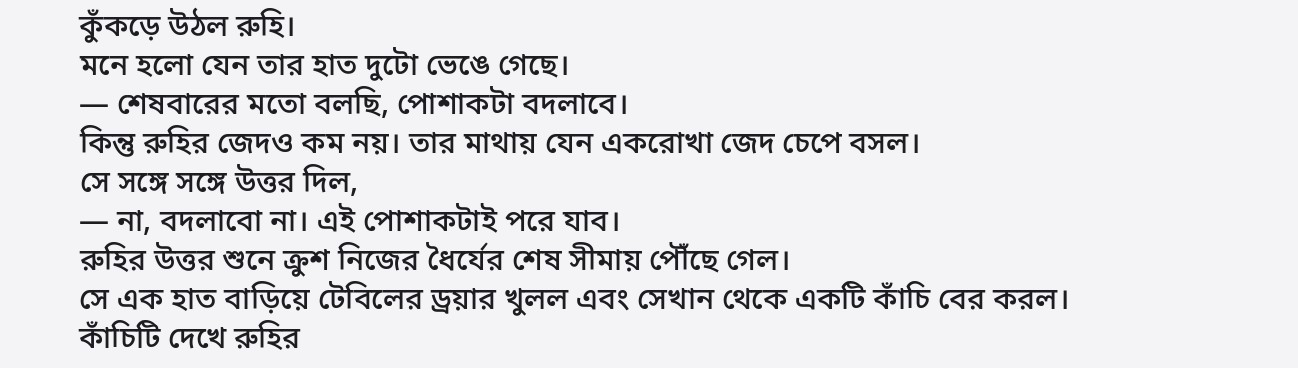কুঁকড়ে উঠল রুহি।
মনে হলো যেন তার হাত দুটো ভেঙে গেছে।
— শেষবারের মতো বলছি, পোশাকটা বদলাবে।
কিন্তু রুহির জেদও কম নয়। তার মাথায় যেন একরোখা জেদ চেপে বসল।
সে সঙ্গে সঙ্গে উত্তর দিল,
— না, বদলাবো না। এই পোশাকটাই পরে যাব।
রুহির উত্তর শুনে ক্ৰুশ নিজের ধৈর্যের শেষ সীমায় পৌঁছে গেল।
সে এক হাত বাড়িয়ে টেবিলের ড্রয়ার খুলল এবং সেখান থেকে একটি কাঁচি বের করল।
কাঁচিটি দেখে রুহির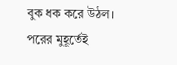বুক ধক করে উঠল।
পরের মুহূর্তেই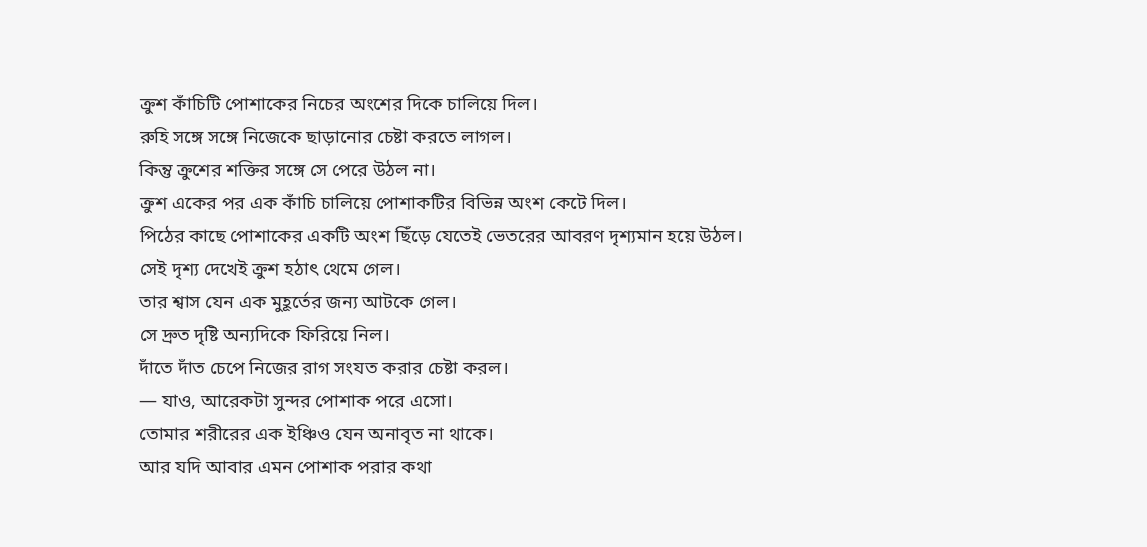ক্ৰুশ কাঁচিটি পোশাকের নিচের অংশের দিকে চালিয়ে দিল।
রুহি সঙ্গে সঙ্গে নিজেকে ছাড়ানোর চেষ্টা করতে লাগল।
কিন্তু ক্ৰুশের শক্তির সঙ্গে সে পেরে উঠল না।
ক্ৰুশ একের পর এক কাঁচি চালিয়ে পোশাকটির বিভিন্ন অংশ কেটে দিল।
পিঠের কাছে পোশাকের একটি অংশ ছিঁড়ে যেতেই ভেতরের আবরণ দৃশ্যমান হয়ে উঠল।
সেই দৃশ্য দেখেই ক্ৰুশ হঠাৎ থেমে গেল।
তার শ্বাস যেন এক মুহূর্তের জন্য আটকে গেল।
সে দ্রুত দৃষ্টি অন্যদিকে ফিরিয়ে নিল।
দাঁতে দাঁত চেপে নিজের রাগ সংযত করার চেষ্টা করল।
— যাও, আরেকটা সুন্দর পোশাক পরে এসো।
তোমার শরীরের এক ইঞ্চিও যেন অনাবৃত না থাকে।
আর যদি আবার এমন পোশাক পরার কথা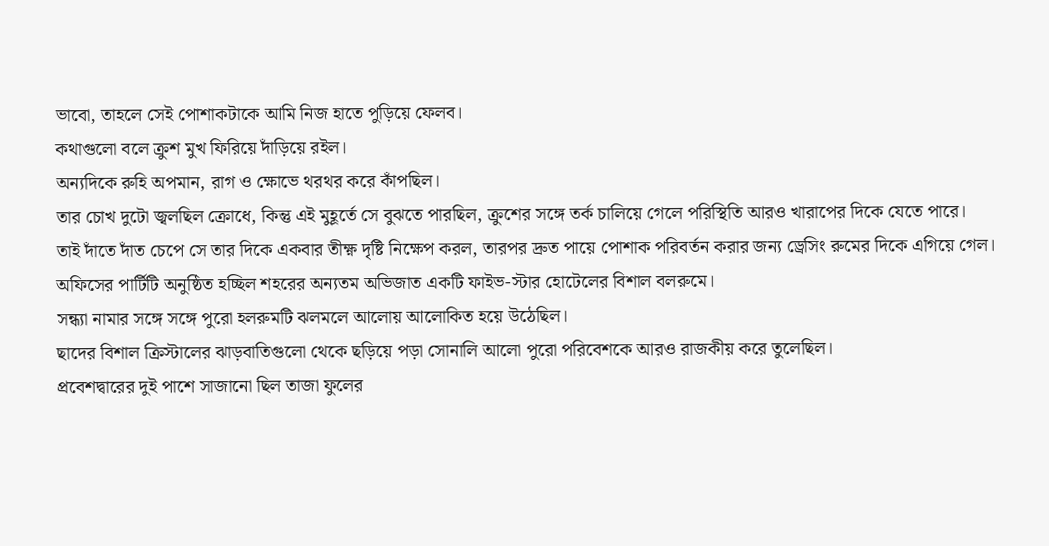ভাবো, তাহলে সেই পোশাকটাকে আমি নিজ হাতে পুড়িয়ে ফেলব।
কথাগুলো বলে ক্ৰুশ মুখ ফিরিয়ে দাঁড়িয়ে রইল।
অন্যদিকে রুহি অপমান, রাগ ও ক্ষোভে থরথর করে কাঁপছিল।
তার চোখ দুটো জ্বলছিল ক্রোধে, কিন্তু এই মুহূর্তে সে বুঝতে পারছিল, ক্ৰুশের সঙ্গে তর্ক চালিয়ে গেলে পরিস্থিতি আরও খারাপের দিকে যেতে পারে।
তাই দাঁতে দাঁত চেপে সে তার দিকে একবার তীক্ষ্ণ দৃষ্টি নিক্ষেপ করল, তারপর দ্রুত পায়ে পোশাক পরিবর্তন করার জন্য ড্রেসিং রুমের দিকে এগিয়ে গেল।
অফিসের পার্টিটি অনুষ্ঠিত হচ্ছিল শহরের অন্যতম অভিজাত একটি ফাইভ-স্টার হোটেলের বিশাল বলরুমে।
সন্ধ্যা নামার সঙ্গে সঙ্গে পুরো হলরুমটি ঝলমলে আলোয় আলোকিত হয়ে উঠেছিল।
ছাদের বিশাল ক্রিস্টালের ঝাড়বাতিগুলো থেকে ছড়িয়ে পড়া সোনালি আলো পুরো পরিবেশকে আরও রাজকীয় করে তুলেছিল।
প্রবেশদ্বারের দুই পাশে সাজানো ছিল তাজা ফুলের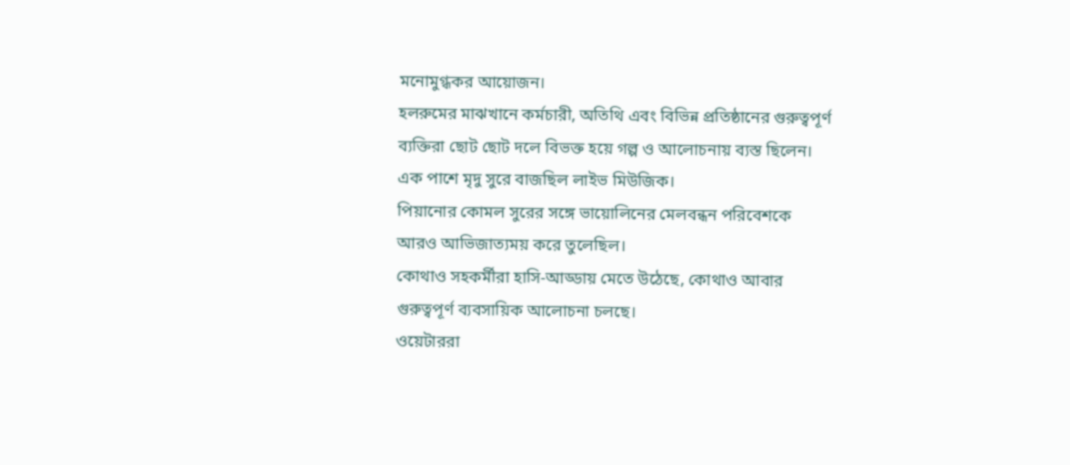মনোমুগ্ধকর আয়োজন।
হলরুমের মাঝখানে কর্মচারী, অতিথি এবং বিভিন্ন প্রতিষ্ঠানের গুরুত্বপূর্ণ ব্যক্তিরা ছোট ছোট দলে বিভক্ত হয়ে গল্প ও আলোচনায় ব্যস্ত ছিলেন।
এক পাশে মৃদু সুরে বাজছিল লাইভ মিউজিক।
পিয়ানোর কোমল সুরের সঙ্গে ভায়োলিনের মেলবন্ধন পরিবেশকে আরও আভিজাত্যময় করে তুলেছিল।
কোথাও সহকর্মীরা হাসি-আড্ডায় মেতে উঠেছে, কোথাও আবার গুরুত্বপূর্ণ ব্যবসায়িক আলোচনা চলছে।
ওয়েটাররা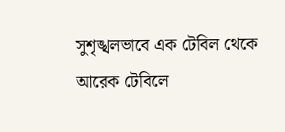সুশৃঙ্খলভাবে এক টেবিল থেকে আরেক টেবিলে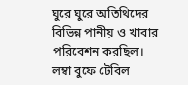ঘুরে ঘুরে অতিথিদের বিভিন্ন পানীয় ও খাবার পরিবেশন করছিল।
লম্বা বুফে টেবিল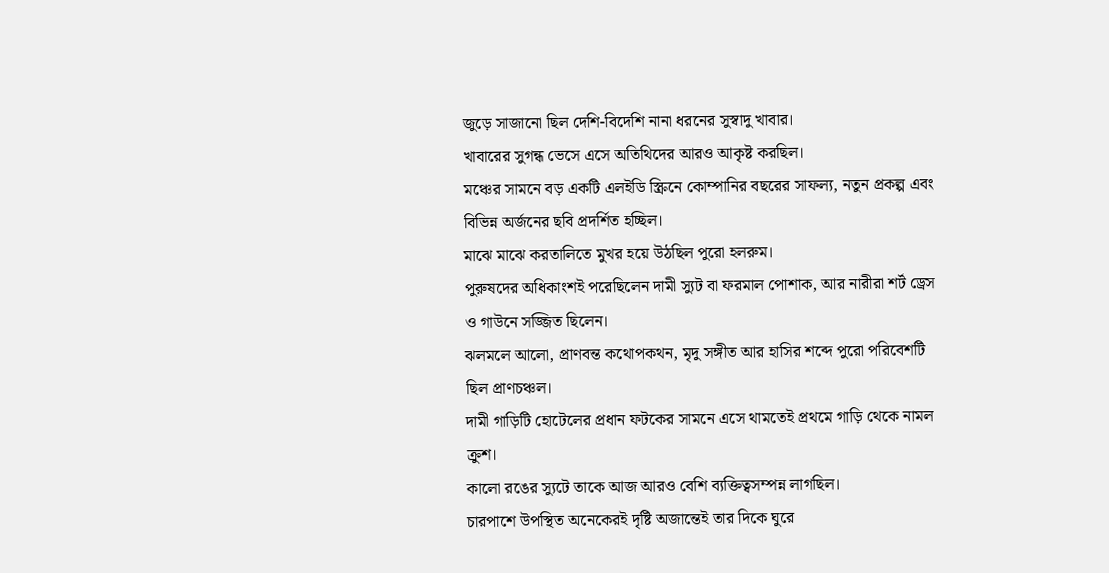জুড়ে সাজানো ছিল দেশি-বিদেশি নানা ধরনের সুস্বাদু খাবার।
খাবারের সুগন্ধ ভেসে এসে অতিথিদের আরও আকৃষ্ট করছিল।
মঞ্চের সামনে বড় একটি এলইডি স্ক্রিনে কোম্পানির বছরের সাফল্য, নতুন প্রকল্প এবং বিভিন্ন অর্জনের ছবি প্রদর্শিত হচ্ছিল।
মাঝে মাঝে করতালিতে মুখর হয়ে উঠছিল পুরো হলরুম।
পুরুষদের অধিকাংশই পরেছিলেন দামী স্যুট বা ফরমাল পোশাক, আর নারীরা শর্ট ড্ৰেস ও গাউনে সজ্জিত ছিলেন।
ঝলমলে আলো, প্রাণবন্ত কথোপকথন, মৃদু সঙ্গীত আর হাসির শব্দে পুরো পরিবেশটি ছিল প্রাণচঞ্চল।
দামী গাড়িটি হোটেলের প্রধান ফটকের সামনে এসে থামতেই প্রথমে গাড়ি থেকে নামল ক্ৰুশ।
কালো রঙের স্যুটে তাকে আজ আরও বেশি ব্যক্তিত্বসম্পন্ন লাগছিল।
চারপাশে উপস্থিত অনেকেরই দৃষ্টি অজান্তেই তার দিকে ঘুরে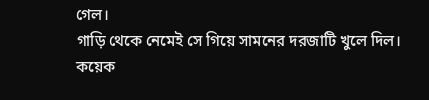গেল।
গাড়ি থেকে নেমেই সে গিয়ে সামনের দরজাটি খুলে দিল।
কয়েক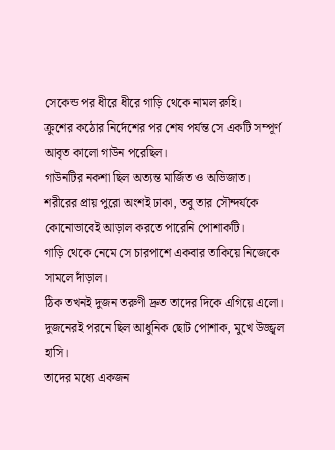সেকেন্ড পর ধীরে ধীরে গাড়ি থেকে নামল রুহি।
ক্ৰুশের কঠোর নির্দেশের পর শেষ পর্যন্ত সে একটি সম্পূর্ণ আবৃত কালো গাউন পরেছিল।
গাউনটির নকশা ছিল অত্যন্ত মার্জিত ও অভিজাত।
শরীরের প্রায় পুরো অংশই ঢাকা, তবু তার সৌন্দর্যকে কোনোভাবেই আড়াল করতে পারেনি পোশাকটি।
গাড়ি থেকে নেমে সে চারপাশে একবার তাকিয়ে নিজেকে সামলে দাঁড়াল।
ঠিক তখনই দুজন তরুণী দ্রুত তাদের দিকে এগিয়ে এলো।
দুজনেরই পরনে ছিল আধুনিক ছোট পোশাক, মুখে উজ্জ্বল হাসি।
তাদের মধ্যে একজন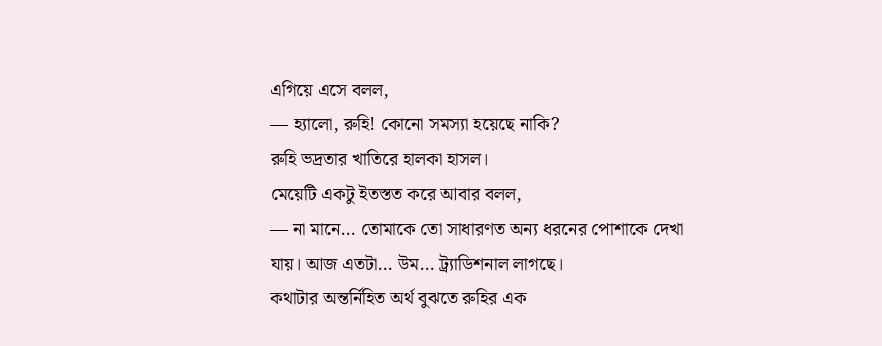এগিয়ে এসে বলল,
— হ্যালো, রুহি! কোনো সমস্যা হয়েছে নাকি?
রুহি ভদ্রতার খাতিরে হালকা হাসল।
মেয়েটি একটু ইতস্তত করে আবার বলল,
— না মানে… তোমাকে তো সাধারণত অন্য ধরনের পোশাকে দেখা যায়। আজ এতটা… উম… ট্র্যাডিশনাল লাগছে।
কথাটার অন্তর্নিহিত অর্থ বুঝতে রুহির এক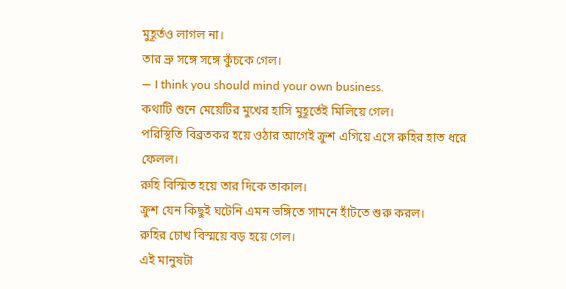মুহূর্তও লাগল না।
তার ভ্রু সঙ্গে সঙ্গে কুঁচকে গেল।
— I think you should mind your own business.
কথাটি শুনে মেয়েটির মুখের হাসি মুহূর্তেই মিলিয়ে গেল।
পরিস্থিতি বিব্রতকর হয়ে ওঠার আগেই ক্ৰুশ এগিয়ে এসে রুহির হাত ধরে ফেলল।
রুহি বিস্মিত হয়ে তার দিকে তাকাল।
ক্ৰুশ যেন কিছুই ঘটেনি এমন ভঙ্গিতে সামনে হাঁটতে শুরু করল।
রুহির চোখ বিস্ময়ে বড় হয়ে গেল।
এই মানুষটা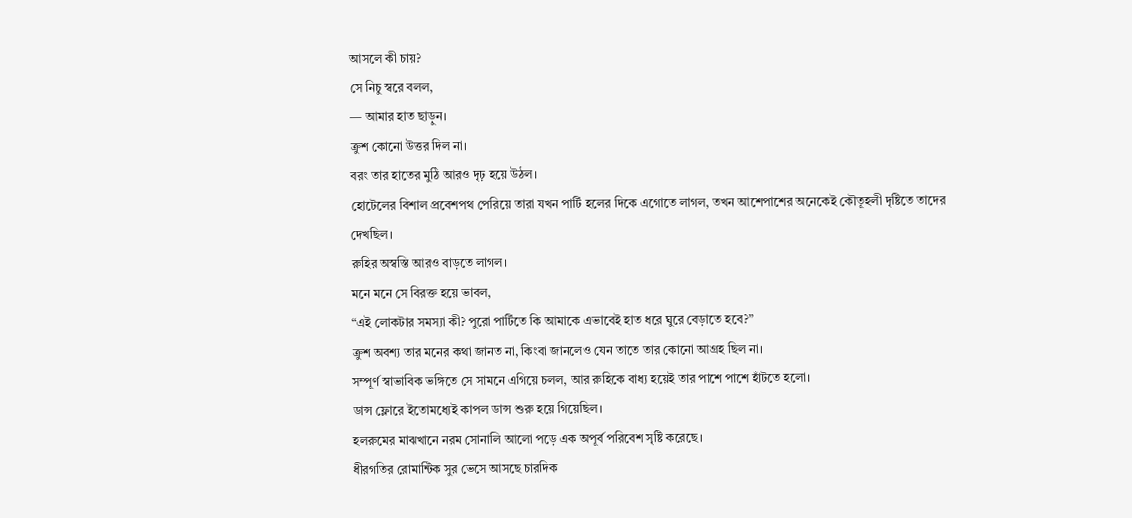আসলে কী চায়?
সে নিচু স্বরে বলল,
— আমার হাত ছাড়ুন।
ক্ৰুশ কোনো উত্তর দিল না।
বরং তার হাতের মুঠি আরও দৃঢ় হয়ে উঠল।
হোটেলের বিশাল প্রবেশপথ পেরিয়ে তারা যখন পার্টি হলের দিকে এগোতে লাগল, তখন আশেপাশের অনেকেই কৌতূহলী দৃষ্টিতে তাদের দেখছিল।
রুহির অস্বস্তি আরও বাড়তে লাগল।
মনে মনে সে বিরক্ত হয়ে ভাবল,
“এই লোকটার সমস্যা কী? পুরো পার্টিতে কি আমাকে এভাবেই হাত ধরে ঘুরে বেড়াতে হবে?”
ক্ৰুশ অবশ্য তার মনের কথা জানত না, কিংবা জানলেও যেন তাতে তার কোনো আগ্রহ ছিল না।
সম্পূর্ণ স্বাভাবিক ভঙ্গিতে সে সামনে এগিয়ে চলল, আর রুহিকে বাধ্য হয়েই তার পাশে পাশে হাঁটতে হলো।
ডান্স ফ্লোরে ইতোমধ্যেই কাপল ডান্স শুরু হয়ে গিয়েছিল।
হলরুমের মাঝখানে নরম সোনালি আলো পড়ে এক অপূর্ব পরিবেশ সৃষ্টি করেছে।
ধীরগতির রোমান্টিক সুর ভেসে আসছে চারদিক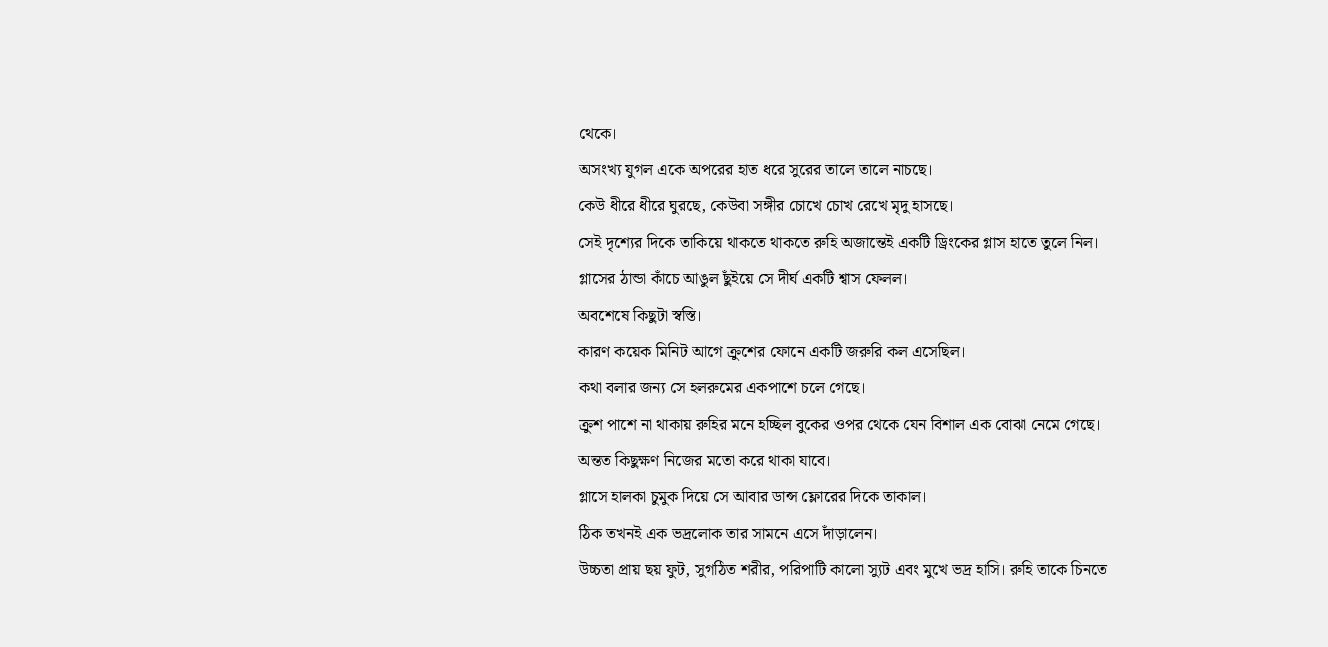থেকে।
অসংখ্য যুগল একে অপরের হাত ধরে সুরের তালে তালে নাচছে।
কেউ ধীরে ধীরে ঘুরছে, কেউবা সঙ্গীর চোখে চোখ রেখে মৃদু হাসছে।
সেই দৃশ্যের দিকে তাকিয়ে থাকতে থাকতে রুহি অজান্তেই একটি ড্রিংকের গ্লাস হাতে তুলে নিল।
গ্লাসের ঠান্ডা কাঁচে আঙুল ছুঁইয়ে সে দীর্ঘ একটি শ্বাস ফেলল।
অবশেষে কিছুটা স্বস্তি।
কারণ কয়েক মিনিট আগে ক্ৰুশের ফোনে একটি জরুরি কল এসেছিল।
কথা বলার জন্য সে হলরুমের একপাশে চলে গেছে।
ক্ৰুশ পাশে না থাকায় রুহির মনে হচ্ছিল বুকের ওপর থেকে যেন বিশাল এক বোঝা নেমে গেছে।
অন্তত কিছুক্ষণ নিজের মতো করে থাকা যাবে।
গ্লাসে হালকা চুমুক দিয়ে সে আবার ডান্স ফ্লোরের দিকে তাকাল।
ঠিক তখনই এক ভদ্রলোক তার সামনে এসে দাঁড়ালেন।
উচ্চতা প্রায় ছয় ফুট, সুগঠিত শরীর, পরিপাটি কালো স্যুট এবং মুখে ভদ্র হাসি। রুহি তাকে চিনতে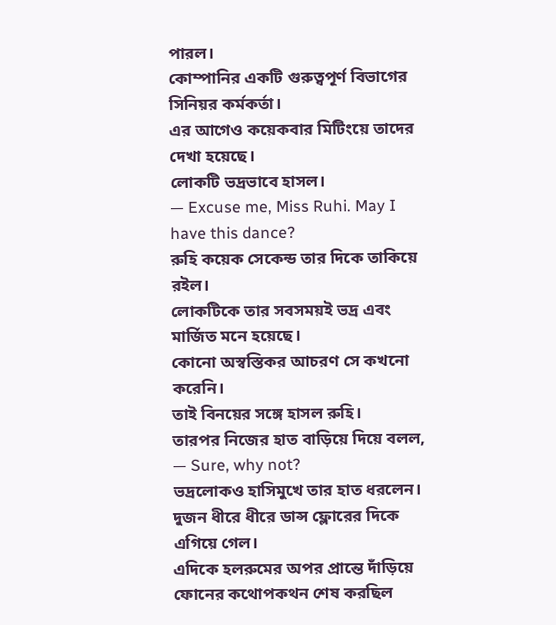পারল।
কোম্পানির একটি গুরুত্বপূর্ণ বিভাগের সিনিয়র কর্মকর্তা।
এর আগেও কয়েকবার মিটিংয়ে তাদের দেখা হয়েছে।
লোকটি ভদ্রভাবে হাসল।
— Excuse me, Miss Ruhi. May I have this dance?
রুহি কয়েক সেকেন্ড তার দিকে তাকিয়ে রইল।
লোকটিকে তার সবসময়ই ভদ্র এবং মার্জিত মনে হয়েছে।
কোনো অস্বস্তিকর আচরণ সে কখনো করেনি।
তাই বিনয়ের সঙ্গে হাসল রুহি।
তারপর নিজের হাত বাড়িয়ে দিয়ে বলল,
— Sure, why not?
ভদ্রলোকও হাসিমুখে তার হাত ধরলেন।
দুজন ধীরে ধীরে ডান্স ফ্লোরের দিকে এগিয়ে গেল।
এদিকে হলরুমের অপর প্রান্তে দাঁড়িয়ে ফোনের কথোপকথন শেষ করছিল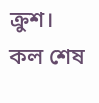ক্ৰুশ।
কল শেষ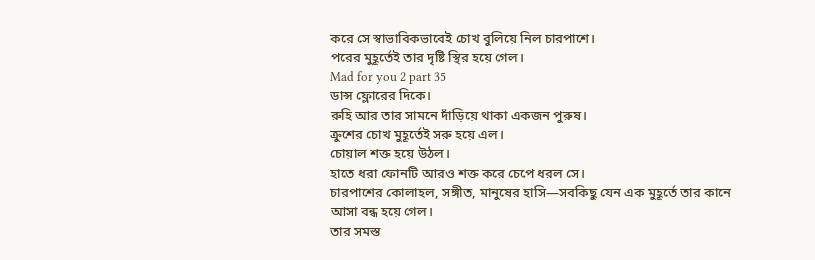করে সে স্বাভাবিকভাবেই চোখ বুলিয়ে নিল চারপাশে।
পরের মুহূর্তেই তার দৃষ্টি স্থির হয়ে গেল।
Mad for you 2 part 35
ডান্স ফ্লোরের দিকে।
রুহি আর তার সামনে দাঁড়িয়ে থাকা একজন পুরুষ।
ক্ৰুশের চোখ মুহূর্তেই সরু হয়ে এল।
চোয়াল শক্ত হয়ে উঠল।
হাতে ধরা ফোনটি আরও শক্ত করে চেপে ধরল সে।
চারপাশের কোলাহল, সঙ্গীত, মানুষের হাসি—সবকিছু যেন এক মুহূর্তে তার কানে আসা বন্ধ হয়ে গেল।
তার সমস্ত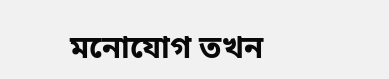মনোযোগ তখন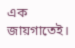এক জায়গাতেই।